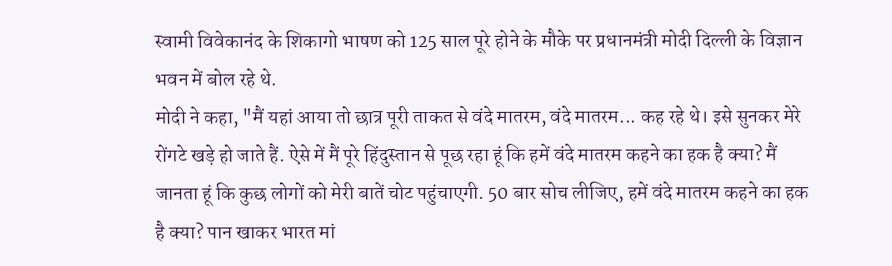स्वामी विवेकानंद के शिकागो भाषण को 125 साल पूरे होने के मौके पर प्रधानमंत्री मोदी दिल्ली के विज्ञान भवन में बोल रहे थे.
मोदी ने कहा, "मैं यहां आया तो छात्र पूरी ताकत से वंदे मातरम, वंदे मातरम... कह रहे थे। इसे सुनकर मेरे रोंगटे खड़े हो जाते हैं. ऐसे में मैं पूरे हिंदुस्तान से पूछ रहा हूं कि हमें वंदे मातरम कहने का हक है क्या? मैं जानता हूं कि कुछ लोगों को मेरी बातें चोट पहुंचाएगी. 50 बार सोच लीजिए, हमें वंदे मातरम कहने का हक है क्या? पान खाकर भारत मां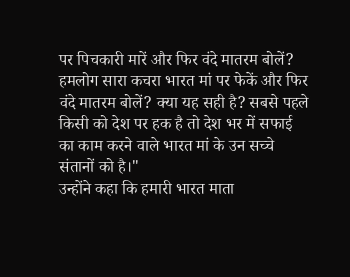पर पिचकारी मारें और फिर वंदे मातरम बोलें? हमलोग सारा कचरा भारत मां पर फेकें और फिर वंदे मातरम बोलें? क्या यह सही है? सबसे पहले किसी को देश पर हक है तो देश भर में सफाई का काम करने वाले भारत मां के उन सच्चे संतानों को है।"
उन्होंने कहा कि हमारी भारत माता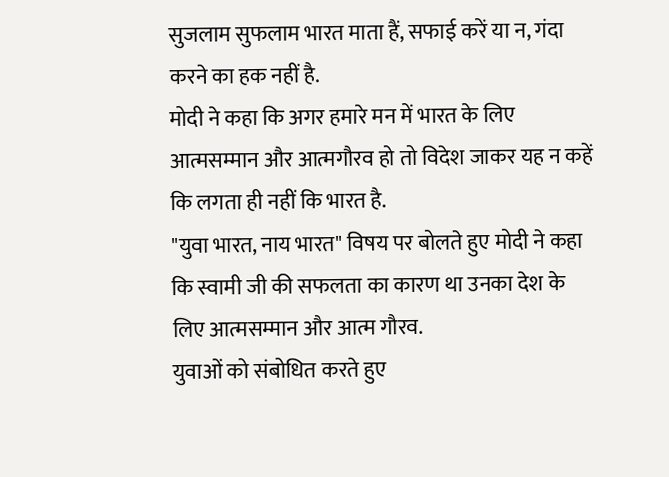सुजलाम सुफलाम भारत माता हैं, सफाई करें या न, गंदा करने का हक नहीं है.
मोदी ने कहा कि अगर हमारे मन में भारत के लिए आत्मसम्मान और आत्मगौरव हो तो विदेश जाकर यह न कहें कि लगता ही नहीं कि भारत है.
"युवा भारत, नाय भारत" विषय पर बोलते हुए मोदी ने कहा कि स्वामी जी की सफलता का कारण था उनका देश के लिए आत्मसम्मान और आत्म गौरव.
युवाओं को संबोधित करते हुए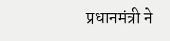प्रधानमंत्री ने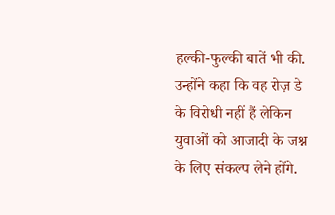हल्की-फुल्की बातें भी की. उन्होंने कहा कि वह रोज़ डे के विरोधी नहीं हैं लेकिन युवाओं को आजादी के जश्न के लिए संकल्प लेने होंगे.